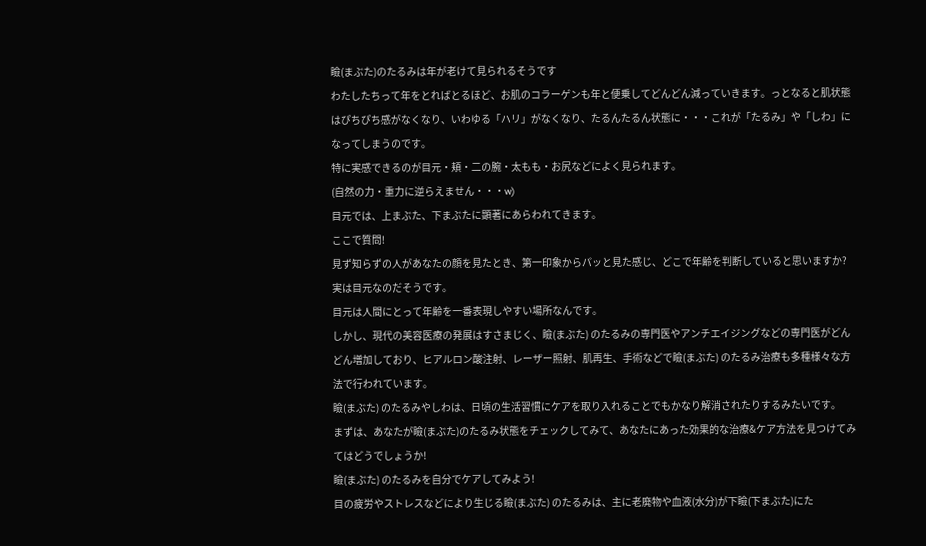瞼(まぶた)のたるみは年が老けて見られるそうです
わたしたちって年をとればとるほど、お肌のコラーゲンも年と便乗してどんどん減っていきます。っとなると肌状態はぴちぴち感がなくなり、いわゆる「ハリ」がなくなり、たるんたるん状態に・・・これが「たるみ」や「しわ」になってしまうのです。
特に実感できるのが目元・頬・二の腕・太もも・お尻などによく見られます。
(自然の力・重力に逆らえません・・・w)
目元では、上まぶた、下まぶたに顕著にあらわれてきます。
ここで質問!
見ず知らずの人があなたの顔を見たとき、第一印象からパッと見た感じ、どこで年齢を判断していると思いますか?
実は目元なのだそうです。
目元は人間にとって年齢を一番表現しやすい場所なんです。
しかし、現代の美容医療の発展はすさまじく、瞼(まぶた) のたるみの専門医やアンチエイジングなどの専門医がどんどん増加しており、ヒアルロン酸注射、レーザー照射、肌再生、手術などで瞼(まぶた) のたるみ治療も多種様々な方法で行われています。
瞼(まぶた) のたるみやしわは、日頃の生活習慣にケアを取り入れることでもかなり解消されたりするみたいです。
まずは、あなたが瞼(まぶた)のたるみ状態をチェックしてみて、あなたにあった効果的な治療&ケア方法を見つけてみてはどうでしょうか!
瞼(まぶた) のたるみを自分でケアしてみよう!
目の疲労やストレスなどにより生じる瞼(まぶた) のたるみは、主に老廃物や血液(水分)が下瞼(下まぶた)にた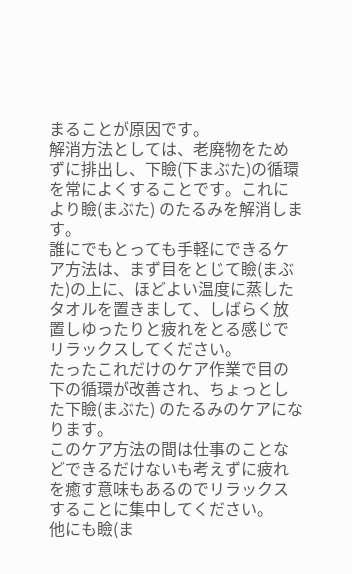まることが原因です。
解消方法としては、老廃物をためずに排出し、下瞼(下まぶた)の循環を常によくすることです。これにより瞼(まぶた) のたるみを解消します。
誰にでもとっても手軽にできるケア方法は、まず目をとじて瞼(まぶた)の上に、ほどよい温度に蒸したタオルを置きまして、しばらく放置しゆったりと疲れをとる感じでリラックスしてください。
たったこれだけのケア作業で目の下の循環が改善され、ちょっとした下瞼(まぶた) のたるみのケアになります。
このケア方法の間は仕事のことなどできるだけないも考えずに疲れを癒す意味もあるのでリラックスすることに集中してください。
他にも瞼(ま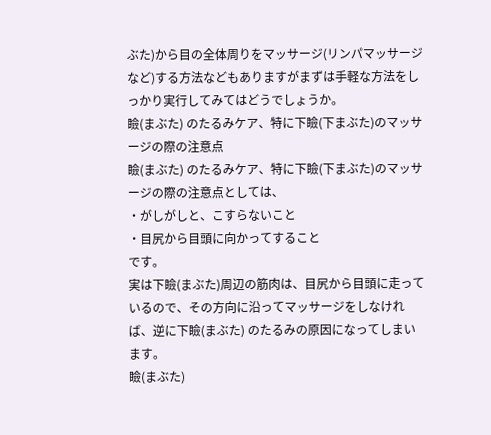ぶた)から目の全体周りをマッサージ(リンパマッサージなど)する方法などもありますがまずは手軽な方法をしっかり実行してみてはどうでしょうか。
瞼(まぶた) のたるみケア、特に下瞼(下まぶた)のマッサージの際の注意点
瞼(まぶた) のたるみケア、特に下瞼(下まぶた)のマッサージの際の注意点としては、
・がしがしと、こすらないこと
・目尻から目頭に向かってすること
です。
実は下瞼(まぶた)周辺の筋肉は、目尻から目頭に走っているので、その方向に沿ってマッサージをしなければ、逆に下瞼(まぶた) のたるみの原因になってしまいます。
瞼(まぶた)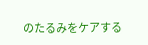のたるみをケアする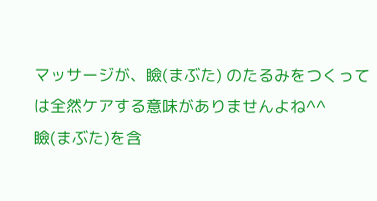マッサージが、瞼(まぶた) のたるみをつくっては全然ケアする意味がありませんよね^^
瞼(まぶた)を含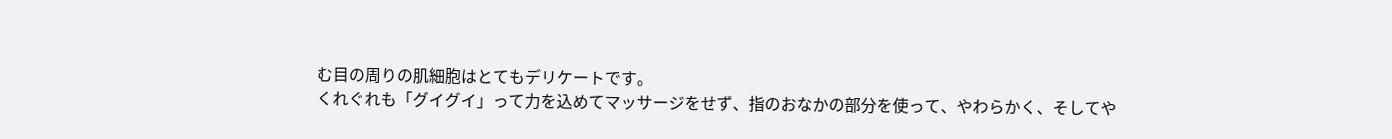む目の周りの肌細胞はとてもデリケートです。
くれぐれも「グイグイ」って力を込めてマッサージをせず、指のおなかの部分を使って、やわらかく、そしてや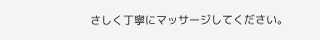さしく丁寧にマッサージしてください。